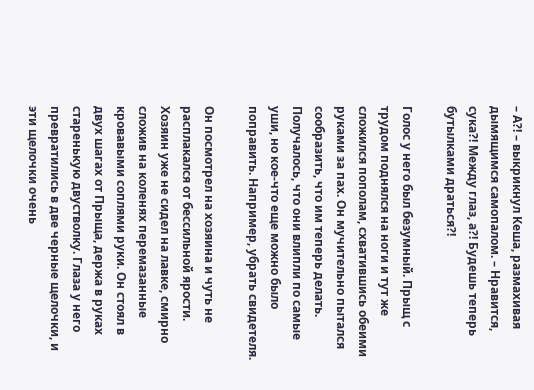– А?! – выкрикнул Кеша, размахивая дымящимся самопалом. – Нравится, сука?! Между глаз, а?! Будешь теперь бутылками драться?!

Голос у него был безумный. Прыщ с трудом поднялся на ноги и тут же сложился пополам, схватившись обеими руками за пах. Он мучительно пытался сообразить, что им теперь делать. Получалось, что они влипли по самые уши, но кое-что еще можно было поправить. Например, убрать свидетеля.

Он посмотрел на хозяина и чуть не расплакался от бессильной ярости. Хозяин уже не сидел на лавке, смирно сложив на коленях перемазанные кровавыми соплями руки. Он стоял в двух шагах от Прыща, держа в руках старенькую двустволку. Глаза у него превратились в две черные щелочки, и эти щелочки очень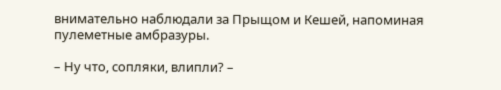внимательно наблюдали за Прыщом и Кешей, напоминая пулеметные амбразуры.

– Ну что, сопляки, влипли? –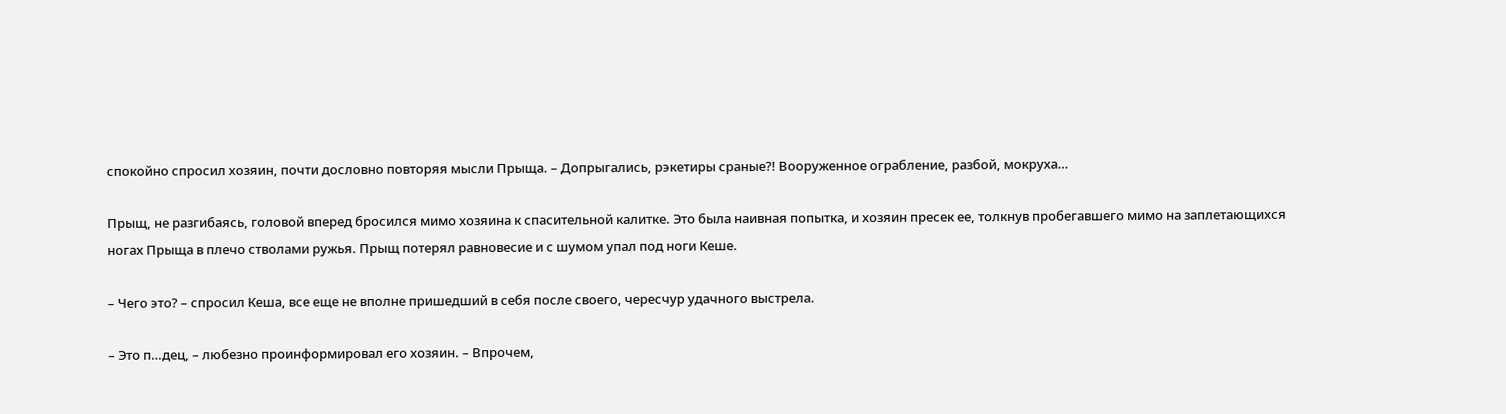спокойно спросил хозяин, почти дословно повторяя мысли Прыща. – Допрыгались, рэкетиры сраные?! Вооруженное ограбление, разбой, мокруха…

Прыщ, не разгибаясь, головой вперед бросился мимо хозяина к спасительной калитке. Это была наивная попытка, и хозяин пресек ее, толкнув пробегавшего мимо на заплетающихся ногах Прыща в плечо стволами ружья. Прыщ потерял равновесие и с шумом упал под ноги Кеше.

– Чего это? – спросил Кеша, все еще не вполне пришедший в себя после своего, чересчур удачного выстрела.

– Это п…дец, – любезно проинформировал его хозяин. – Впрочем,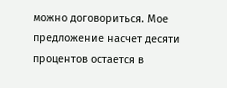можно договориться. Мое предложение насчет десяти процентов остается в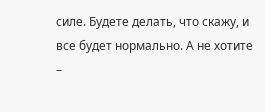силе. Будете делать, что скажу, и все будет нормально. А не хотите –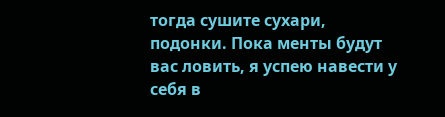тогда сушите сухари, подонки. Пока менты будут вас ловить, я успею навести у себя в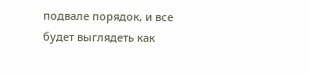подвале порядок, и все будет выглядеть как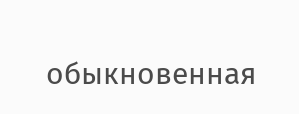обыкновенная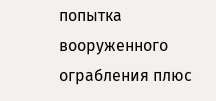попытка вооруженного ограбления плюс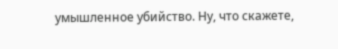умышленное убийство. Ну, что скажете,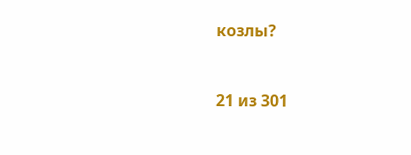козлы?



21 из 301